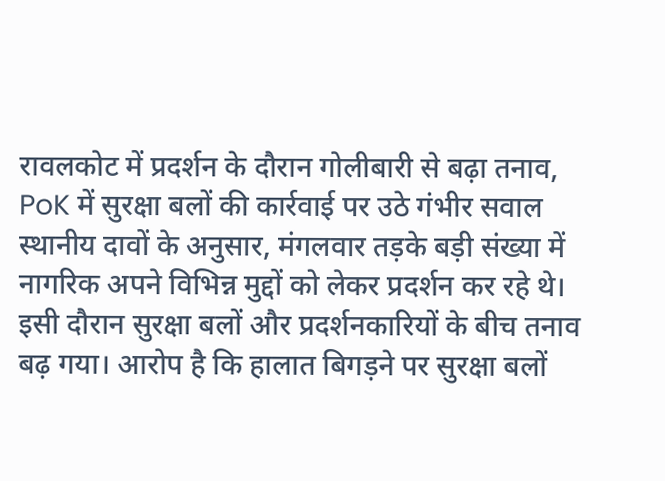रावलकोट में प्रदर्शन के दौरान गोलीबारी से बढ़ा तनाव, PoK में सुरक्षा बलों की कार्रवाई पर उठे गंभीर सवाल
स्थानीय दावों के अनुसार, मंगलवार तड़के बड़ी संख्या में नागरिक अपने विभिन्न मुद्दों को लेकर प्रदर्शन कर रहे थे। इसी दौरान सुरक्षा बलों और प्रदर्शनकारियों के बीच तनाव बढ़ गया। आरोप है कि हालात बिगड़ने पर सुरक्षा बलों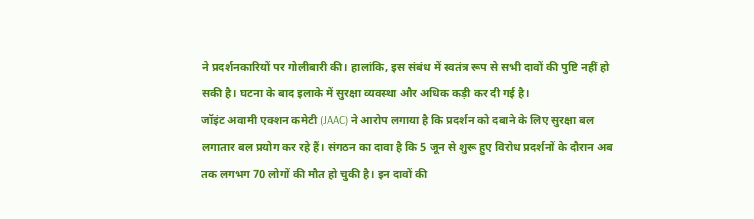ने प्रदर्शनकारियों पर गोलीबारी की। हालांकि, इस संबंध में स्वतंत्र रूप से सभी दावों की पुष्टि नहीं हो सकी है। घटना के बाद इलाके में सुरक्षा व्यवस्था और अधिक कड़ी कर दी गई है।
जॉइंट अवामी एक्शन कमेटी (JAAC) ने आरोप लगाया है कि प्रदर्शन को दबाने के लिए सुरक्षा बल लगातार बल प्रयोग कर रहे हैं। संगठन का दावा है कि 5 जून से शुरू हुए विरोध प्रदर्शनों के दौरान अब तक लगभग 70 लोगों की मौत हो चुकी है। इन दावों की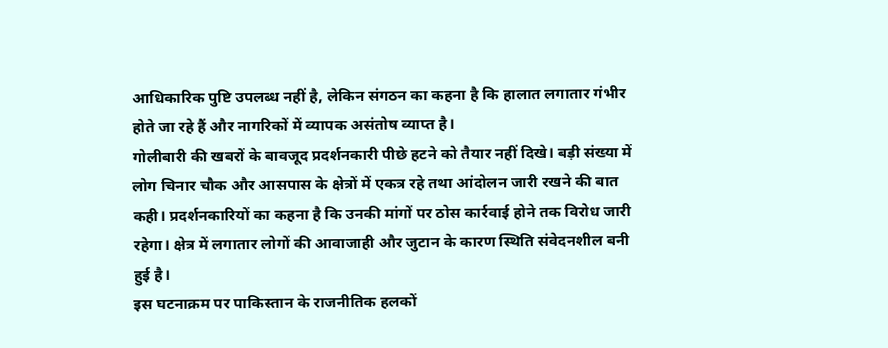आधिकारिक पुष्टि उपलब्ध नहीं है, लेकिन संगठन का कहना है कि हालात लगातार गंभीर होते जा रहे हैं और नागरिकों में व्यापक असंतोष व्याप्त है।
गोलीबारी की खबरों के बावजूद प्रदर्शनकारी पीछे हटने को तैयार नहीं दिखे। बड़ी संख्या में लोग चिनार चौक और आसपास के क्षेत्रों में एकत्र रहे तथा आंदोलन जारी रखने की बात कही। प्रदर्शनकारियों का कहना है कि उनकी मांगों पर ठोस कार्रवाई होने तक विरोध जारी रहेगा। क्षेत्र में लगातार लोगों की आवाजाही और जुटान के कारण स्थिति संवेदनशील बनी हुई है।
इस घटनाक्रम पर पाकिस्तान के राजनीतिक हलकों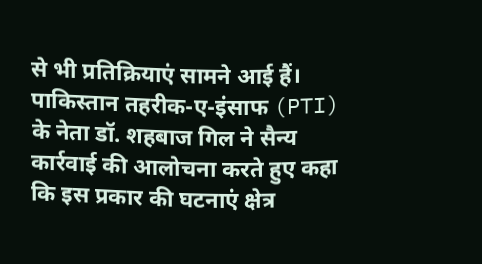से भी प्रतिक्रियाएं सामने आई हैं। पाकिस्तान तहरीक-ए-इंसाफ (PTI) के नेता डॉ. शहबाज गिल ने सैन्य कार्रवाई की आलोचना करते हुए कहा कि इस प्रकार की घटनाएं क्षेत्र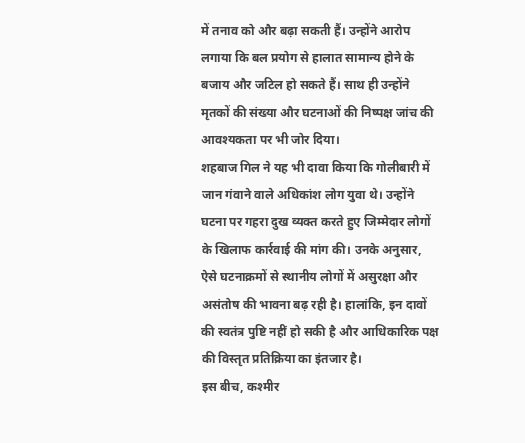में तनाव को और बढ़ा सकती हैं। उन्होंने आरोप लगाया कि बल प्रयोग से हालात सामान्य होने के बजाय और जटिल हो सकते हैं। साथ ही उन्होंने मृतकों की संख्या और घटनाओं की निष्पक्ष जांच की आवश्यकता पर भी जोर दिया।
शहबाज गिल ने यह भी दावा किया कि गोलीबारी में जान गंवाने वाले अधिकांश लोग युवा थे। उन्होंने घटना पर गहरा दुख व्यक्त करते हुए जिम्मेदार लोगों के खिलाफ कार्रवाई की मांग की। उनके अनुसार, ऐसे घटनाक्रमों से स्थानीय लोगों में असुरक्षा और असंतोष की भावना बढ़ रही है। हालांकि, इन दावों की स्वतंत्र पुष्टि नहीं हो सकी है और आधिकारिक पक्ष की विस्तृत प्रतिक्रिया का इंतजार है।
इस बीच, कश्मीर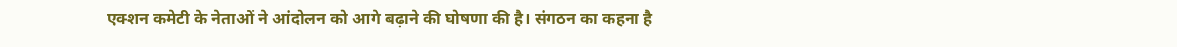एक्शन कमेटी के नेताओं ने आंदोलन को आगे बढ़ाने की घोषणा की है। संगठन का कहना है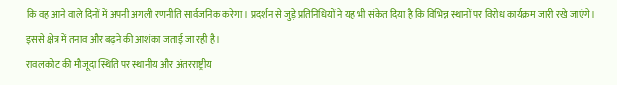कि वह आने वाले दिनों में अपनी अगली रणनीति सार्वजनिक करेगा। प्रदर्शन से जुड़े प्रतिनिधियों ने यह भी संकेत दिया है कि विभिन्न स्थानों पर विरोध कार्यक्रम जारी रखे जाएंगे। इससे क्षेत्र में तनाव और बढ़ने की आशंका जताई जा रही है।
रावलकोट की मौजूदा स्थिति पर स्थानीय और अंतरराष्ट्रीय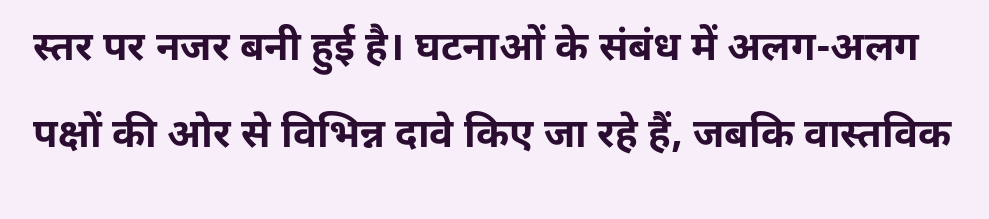स्तर पर नजर बनी हुई है। घटनाओं के संबंध में अलग-अलग पक्षों की ओर से विभिन्न दावे किए जा रहे हैं, जबकि वास्तविक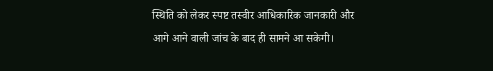स्थिति को लेकर स्पष्ट तस्वीर आधिकारिक जानकारी और आगे आने वाली जांच के बाद ही सामने आ सकेगी।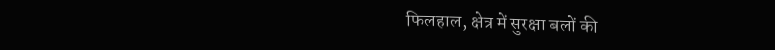फिलहाल, क्षेत्र में सुरक्षा बलों की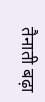तैनाती बढ़ा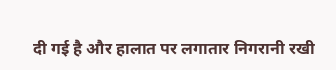दी गई है और हालात पर लगातार निगरानी रखी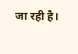जा रही है।